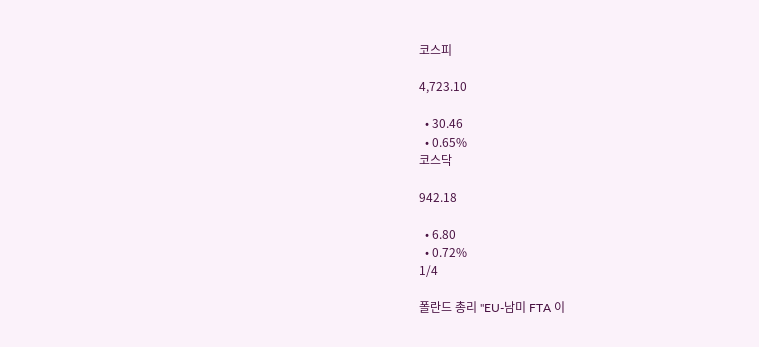코스피

4,723.10

  • 30.46
  • 0.65%
코스닥

942.18

  • 6.80
  • 0.72%
1/4

폴란드 총리 "EU-남미 FTA 이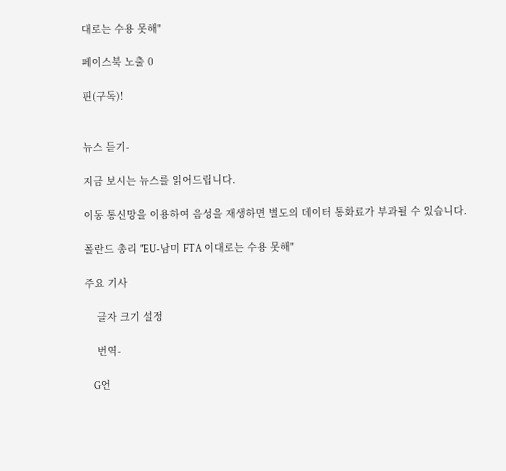대로는 수용 못해"

페이스북 노출 0

핀(구독)!


뉴스 듣기-

지금 보시는 뉴스를 읽어드립니다.

이동 통신망을 이용하여 음성을 재생하면 별도의 데이터 통화료가 부과될 수 있습니다.

폴란드 총리 "EU-남미 FTA 이대로는 수용 못해"

주요 기사

    글자 크기 설정

    번역-

    G언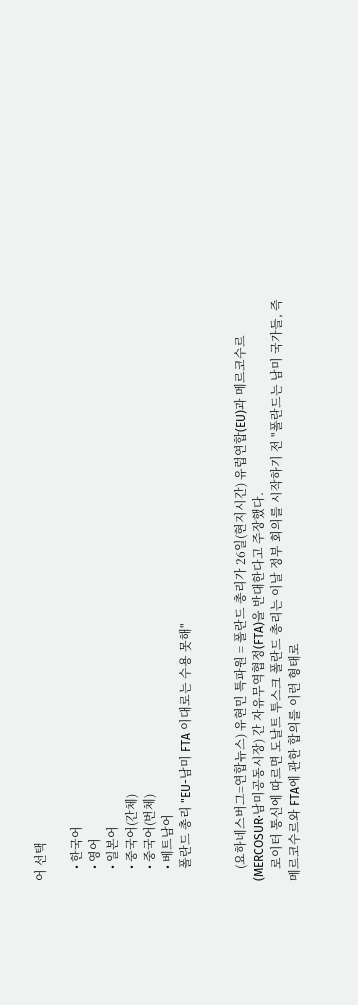어 선택

    • 한국어
    • 영어
    • 일본어
    • 중국어(간체)
    • 중국어(번체)
    • 베트남어
    폴란드 총리 "EU-남미 FTA 이대로는 수용 못해"


    (요하네스버그=연합뉴스) 유현민 특파원 = 폴란드 총리가 26일(현지시간) 유럽연합(EU)과 메르코수르(MERCOSUR·남미공동시장) 간 자유무역협정(FTA)을 반대한다고 주장했다.
    로이터 통신에 따르면 도날트 투스크 폴란드 총리는 이날 정부 회의를 시작하기 전 "폴란드는 남미 국가들, 즉 메르코수르와 FTA에 관한 합의를 이런 형태로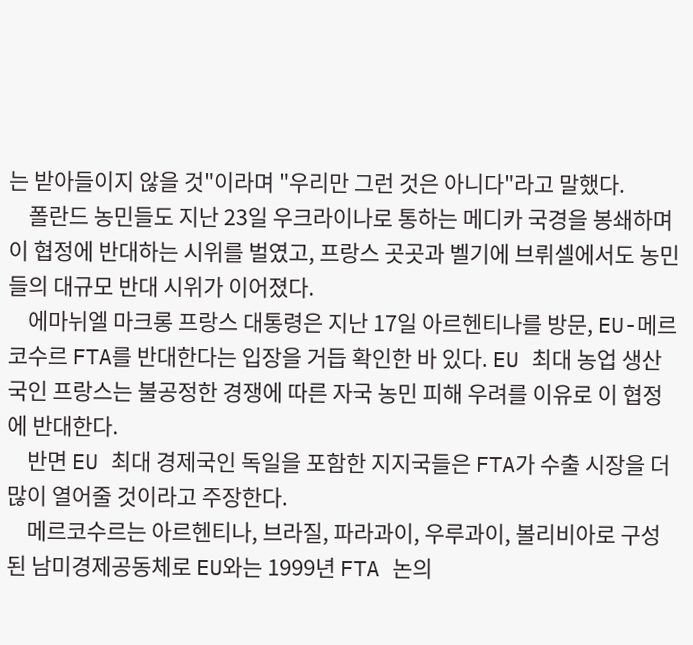는 받아들이지 않을 것"이라며 "우리만 그런 것은 아니다"라고 말했다.
    폴란드 농민들도 지난 23일 우크라이나로 통하는 메디카 국경을 봉쇄하며 이 협정에 반대하는 시위를 벌였고, 프랑스 곳곳과 벨기에 브뤼셀에서도 농민들의 대규모 반대 시위가 이어졌다.
    에마뉘엘 마크롱 프랑스 대통령은 지난 17일 아르헨티나를 방문, EU-메르코수르 FTA를 반대한다는 입장을 거듭 확인한 바 있다. EU 최대 농업 생산국인 프랑스는 불공정한 경쟁에 따른 자국 농민 피해 우려를 이유로 이 협정에 반대한다.
    반면 EU 최대 경제국인 독일을 포함한 지지국들은 FTA가 수출 시장을 더 많이 열어줄 것이라고 주장한다.
    메르코수르는 아르헨티나, 브라질, 파라과이, 우루과이, 볼리비아로 구성된 남미경제공동체로 EU와는 1999년 FTA 논의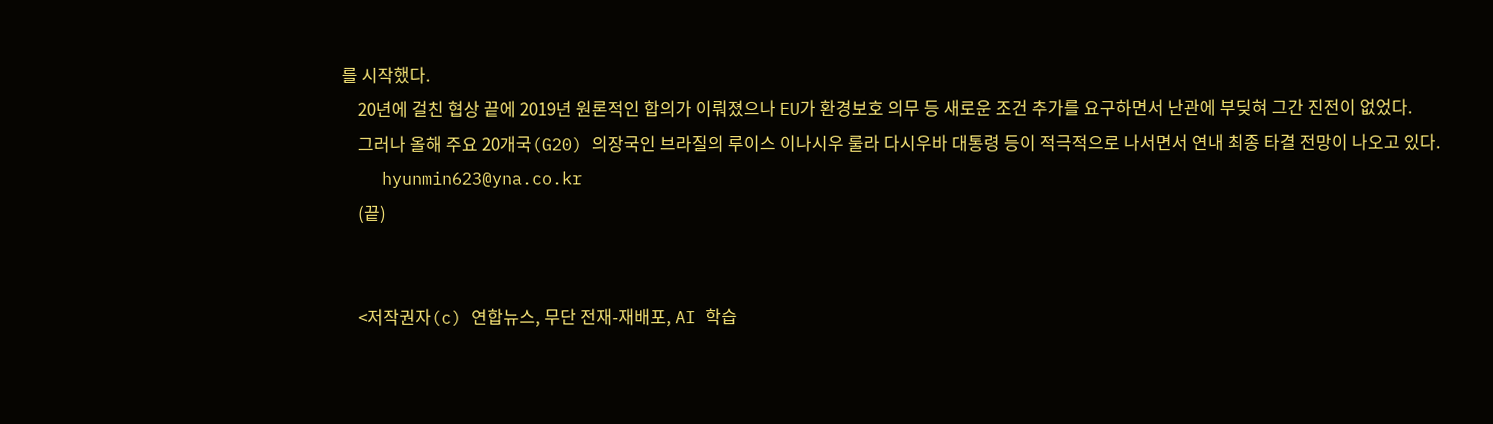를 시작했다.
    20년에 걸친 협상 끝에 2019년 원론적인 합의가 이뤄졌으나 EU가 환경보호 의무 등 새로운 조건 추가를 요구하면서 난관에 부딪혀 그간 진전이 없었다.
    그러나 올해 주요 20개국(G20) 의장국인 브라질의 루이스 이나시우 룰라 다시우바 대통령 등이 적극적으로 나서면서 연내 최종 타결 전망이 나오고 있다.
    hyunmin623@yna.co.kr
    (끝)


    <저작권자(c) 연합뉴스, 무단 전재-재배포, AI 학습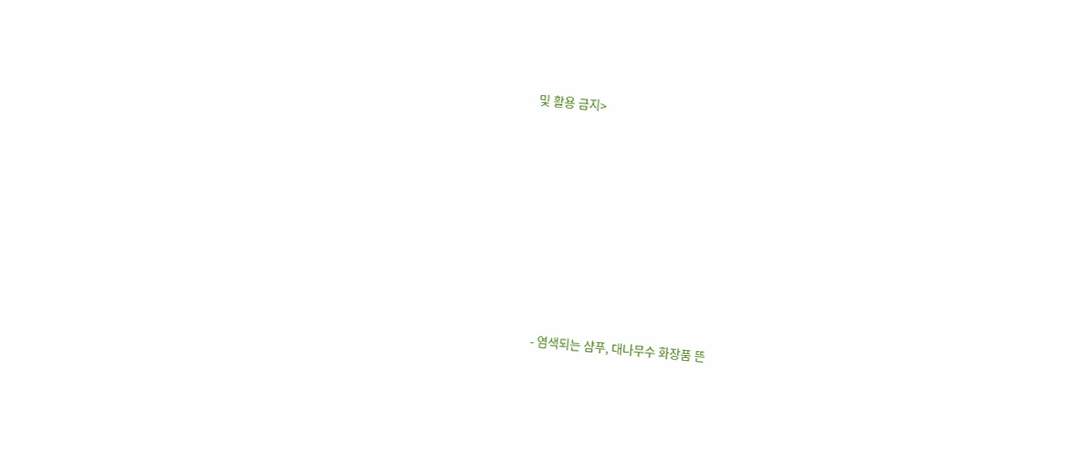및 활용 금지>








    - 염색되는 샴푸, 대나무수 화장품 뜬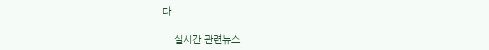다

    실시간 관련뉴스